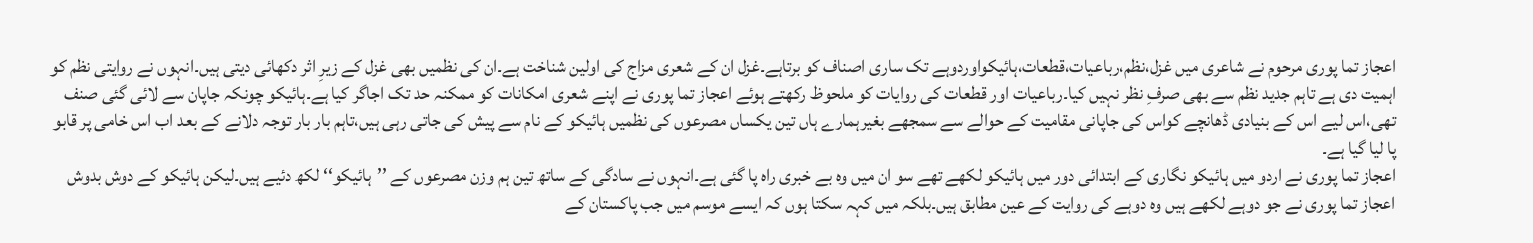اعجاز تما پوری مرحوم نے شاعری میں غزل،نظم،رباعیات،قطعات،ہائیکواوردوہے تک ساری اصناف کو برتاہے۔غزل ان کے شعری مزاج کی اولین شناخت ہے۔ان کی نظمیں بھی غزل کے زیرِ اثر دکھائی دیتی ہیں۔انہوں نے روایتی نظم کو اہمیت دی ہے تاہم جدید نظم سے بھی صرفِ نظر نہیں کیا۔رباعیات اور قطعات کی روایات کو ملحوظ رکھتے ہوئے اعجاز تما پوری نے اپنے شعری امکانات کو ممکنہ حد تک اجاگر کیا ہے۔ہائیکو چونکہ جاپان سے لائی گئی صنف تھی،اس لیے اس کے بنیادی ڈھانچے کواس کی جاپانی مقامیت کے حوالے سے سمجھے بغیرہمارے ہاں تین یکساں مصرعوں کی نظمیں ہائیکو کے نام سے پیش کی جاتی رہی ہیں،تاہم بار بار توجہ دلانے کے بعد اب اس خامی پر قابو پا لیا گیا ہے۔
اعجاز تما پوری نے اردو میں ہائیکو نگاری کے ابتدائی دور میں ہائیکو لکھے تھے سو ان میں وہ بے خبری راہ پا گئی ہے۔انہوں نے سادگی کے ساتھ تین ہم وزن مصرعوں کے ’’ہائیکو‘‘ لکھ دئیے ہیں۔لیکن ہائیکو کے دوش بدوش اعجاز تما پوری نے جو دوہے لکھے ہیں وہ دوہے کی روایت کے عین مطابق ہیں۔بلکہ میں کہہ سکتا ہوں کہ ایسے موسم میں جب پاکستان کے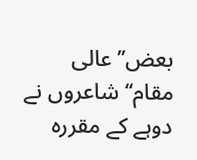بعض’’عالی مقام‘‘شاعروں نے دوہے کے مقررہ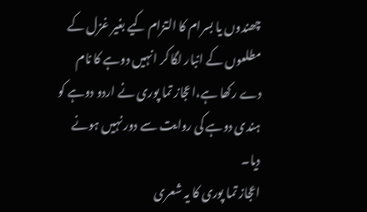چھندوں یا بسرام کا التزام کیے بغیر غزل کے مطلعوں کے انبار لگا کر انہیں دوہے کا نام دے رکھا ہے،اعجاز تما پوری نے اردو دوہے کو ہندی دوہے کی روایت سے دور نہیں ہونے دیا۔
اعجاز تما پوری کا یہ شعری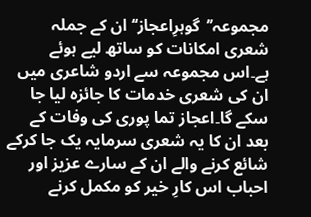مجموعہ’’گوہرِاعجاز‘‘ان کے جملہ شعری امکانات کو ساتھ لیے ہوئے ہے۔اس مجموعہ سے اردو شاعری میں ان کی شعری خدمات کا جائزہ لیا جا سکے گا۔اعجاز تما پوری کی وفات کے بعد ان کا یہ شعری سرمایہ یک جا کرکے شائع کرنے والے ان کے سارے عزیز اور احباب اس کارِ خیر کو مکمل کرنے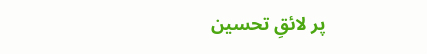پر لائقِ تحسین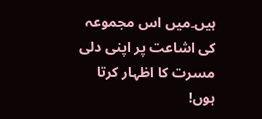ہیں۔میں اس مجموعہ کی اشاعت پر اپنی دلی مسرت کا اظہار کرتا ہوں!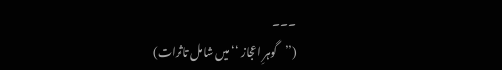۔۔۔
(’’گوہرِ اعجاز ‘‘میں شامل تاثرات)